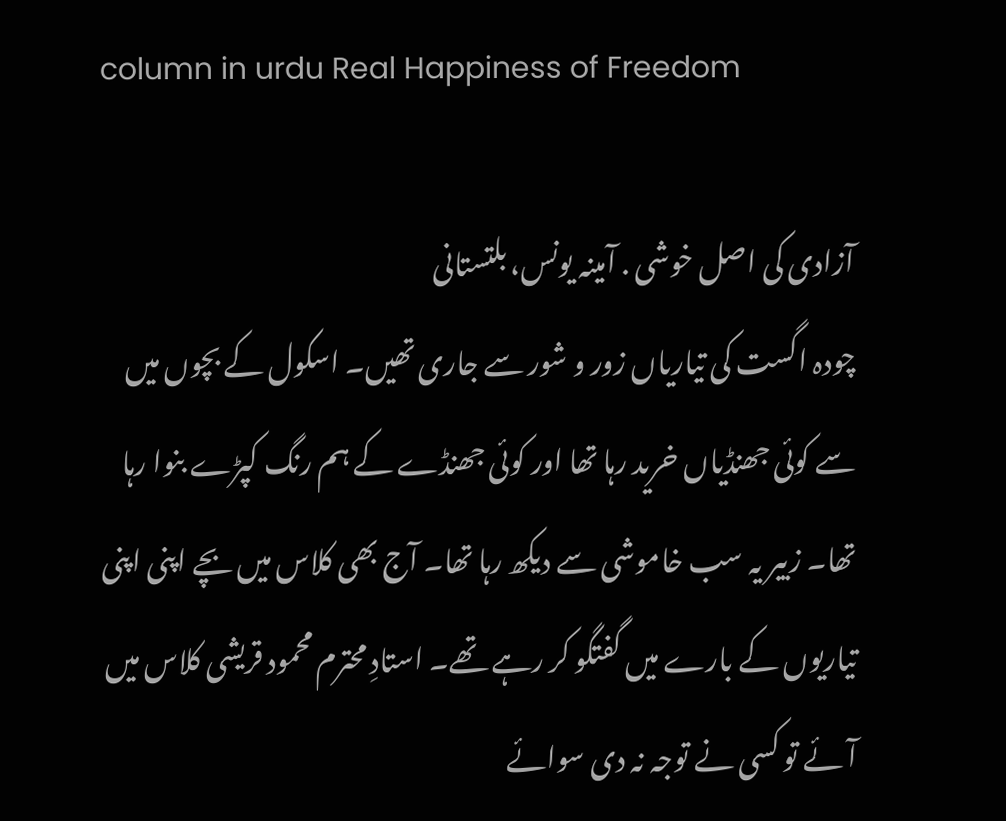column in urdu Real Happiness of Freedom

آزادی کی اصل خوشی . آمینہ یونس، بلتستانی
چودہ اگست کی تیاریاں زور و شور سے جاری تھیں۔ اسکول کے بچوں میں سے کوئی جھنڈیاں خرید رہا تھا اور کوئی جھنڈے کے ہم رنگ کپڑے بنوا رہا تھا۔ زبیر یہ سب خاموشی سے دیکھ رہا تھا۔ آج بھی کلاس میں بچے اپنی اپنی تیاریوں کے بارے میں گفتگو کر رہے تھے۔ استادِ محترم محمود قریشی کلاس میں آئے تو کسی نے توجہ نہ دی سوائے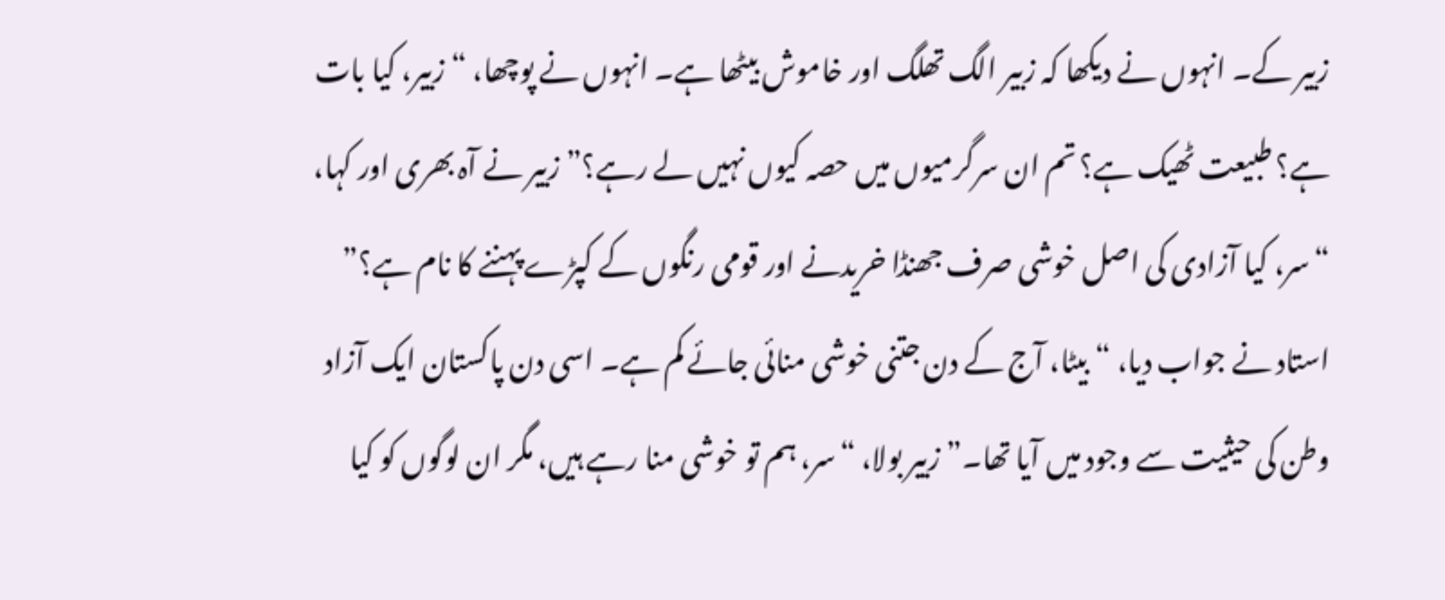زبیر کے۔ انہوں نے دیکھا کہ زبیر الگ تھلگ اور خاموش بیٹھا ہے۔ انہوں نے پوچھا، “زبیر، کیا بات ہے؟ طبیعت ٹھیک ہے؟ تم ان سرگرمیوں میں حصہ کیوں نہیں لے رہے؟” زبیر نے آہ بھری اور کہا، “سر، کیا آزادی کی اصل خوشی صرف جھنڈا خریدنے اور قومی رنگوں کے کپڑے پہننے کا نام ہے؟” استاد نے جواب دیا، “بیٹا، آج کے دن جتنی خوشی منائی جائے کم ہے۔ اسی دن پاکستان ایک آزاد وطن کی حیثیت سے وجود میں آیا تھا۔” زبیر بولا، “سر، ہم تو خوشی منا رہے ہیں، مگر ان لوگوں کو کیا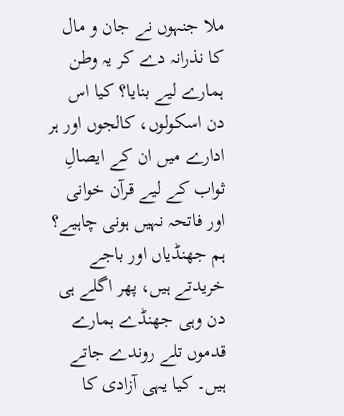ملا جنہوں نے جان و مال کا نذرانہ دے کر یہ وطن ہمارے لیے بنایا؟ کیا اس دن اسکولوں، کالجوں اور ہر ادارے میں ان کے ایصالِ ثواب کے لیے قرآن خوانی اور فاتحہ نہیں ہونی چاہیے؟ ہم جھنڈیاں اور باجے خریدتے ہیں، پھر اگلے ہی دن وہی جھنڈے ہمارے قدموں تلے روندے جاتے ہیں۔ کیا یہی آزادی کا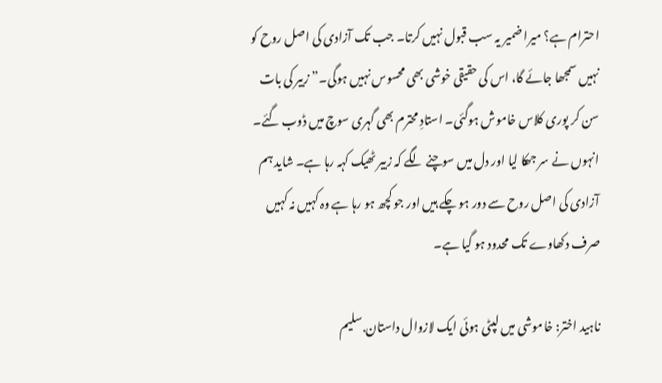احترام ہے؟ میرا ضمیر یہ سب قبول نہیں کرتا۔ جب تک آزادی کی اصل روح کو نہیں سمجھا جائے گا، اس کی حقیقی خوشی بھی محسوس نہیں ہوگی۔” زبیر کی بات سن کر پوری کلاس خاموش ہوگئی۔ استادِ محترم بھی گہری سوچ میں ڈوب گئے۔ انہوں نے سر جھکا لیا اور دل میں سوچنے لگے کہ زبیر ٹھیک کہہ رہا ہے۔ شاید ہم آزادی کی اصل روح سے دور ہو چکے ہیں اور جو کچھ ہو رہا ہے وہ کہیں نہ کہیں صرف دکھاوے تک محدود ہو گیا ہے۔

ناہید اختر: خاموشی میں لپٹی ہوئی ایک لازوال داستان.سلیم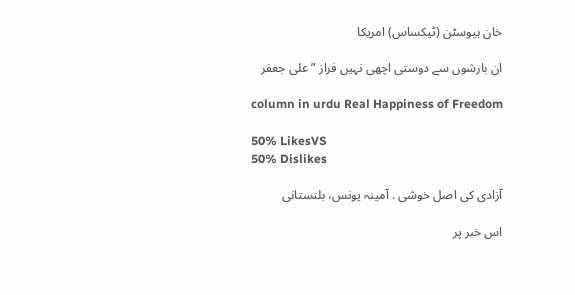خان ہیوسٹن (ٹیکساس) امریکا

ان بارشوں سے دوستی اچھی نہیں فراز ” علی جعفر

column in urdu Real Happiness of Freedom

50% LikesVS
50% Dislikes

آزادی کی اصل خوشی . آمینہ یونس، بلتستانی

اس خبر پر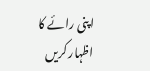اپنی رائے کا اظہار کریں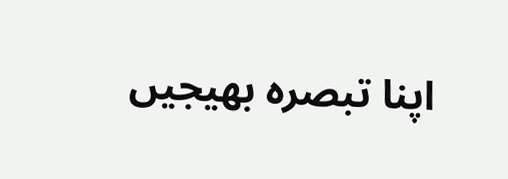اپنا تبصرہ بھیجیں